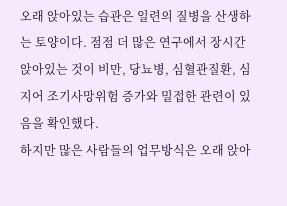오래 앉아있는 습관은 일련의 질병을 산생하는 토양이다. 점점 더 많은 연구에서 장시간 앉아있는 것이 비만, 당뇨병, 심혈관질환, 심지어 조기사망위험 증가와 밀접한 관련이 있음을 확인했다.
하지만 많은 사람들의 업무방식은 오래 앉아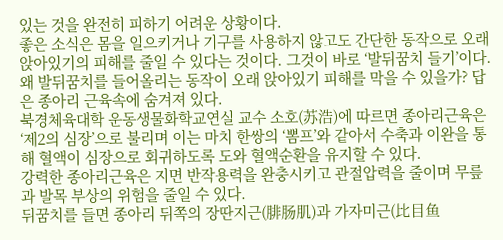있는 것을 완전히 피하기 어려운 상황이다.
좋은 소식은 몸을 일으키거나 기구를 사용하지 않고도 간단한 동작으로 오래 앉아있기의 피해를 줄일 수 있다는 것이다. 그것이 바로 ‘발뒤꿈치 들기’이다.
왜 발뒤꿈치를 들어올리는 동작이 오래 앉아있기 피해를 막을 수 있을가? 답은 종아리 근육속에 숨겨져 있다.
북경체육대학 운동생물화학교연실 교수 소호(苏浩)에 따르면 종아리근육은 ‘제2의 심장’으로 불리며 이는 마치 한쌍의 ‘뽐프’와 같아서 수축과 이완을 통해 혈액이 심장으로 회귀하도록 도와 혈액순환을 유지할 수 있다.
강력한 종아리근육은 지면 반작용력을 완충시키고 관절압력을 줄이며 무릎과 발목 부상의 위험을 줄일 수 있다.
뒤꿈치를 들면 종아리 뒤쪽의 장딴지근(腓肠肌)과 가자미근(比目鱼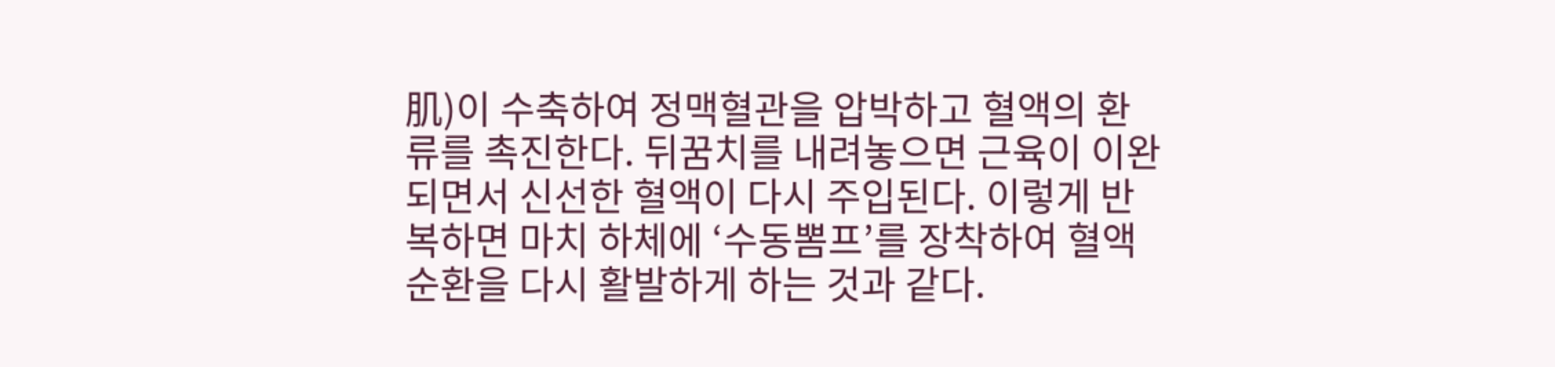肌)이 수축하여 정맥혈관을 압박하고 혈액의 환류를 촉진한다. 뒤꿈치를 내려놓으면 근육이 이완되면서 신선한 혈액이 다시 주입된다. 이렇게 반복하면 마치 하체에 ‘수동뽐프’를 장착하여 혈액순환을 다시 활발하게 하는 것과 같다.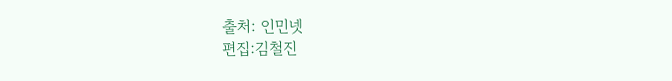출처: 인민넷
편집:김철진